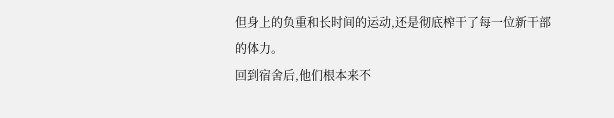但身上的负重和长时间的运动,还是彻底榨干了每一位新干部的体力。
回到宿舍后,他们根本来不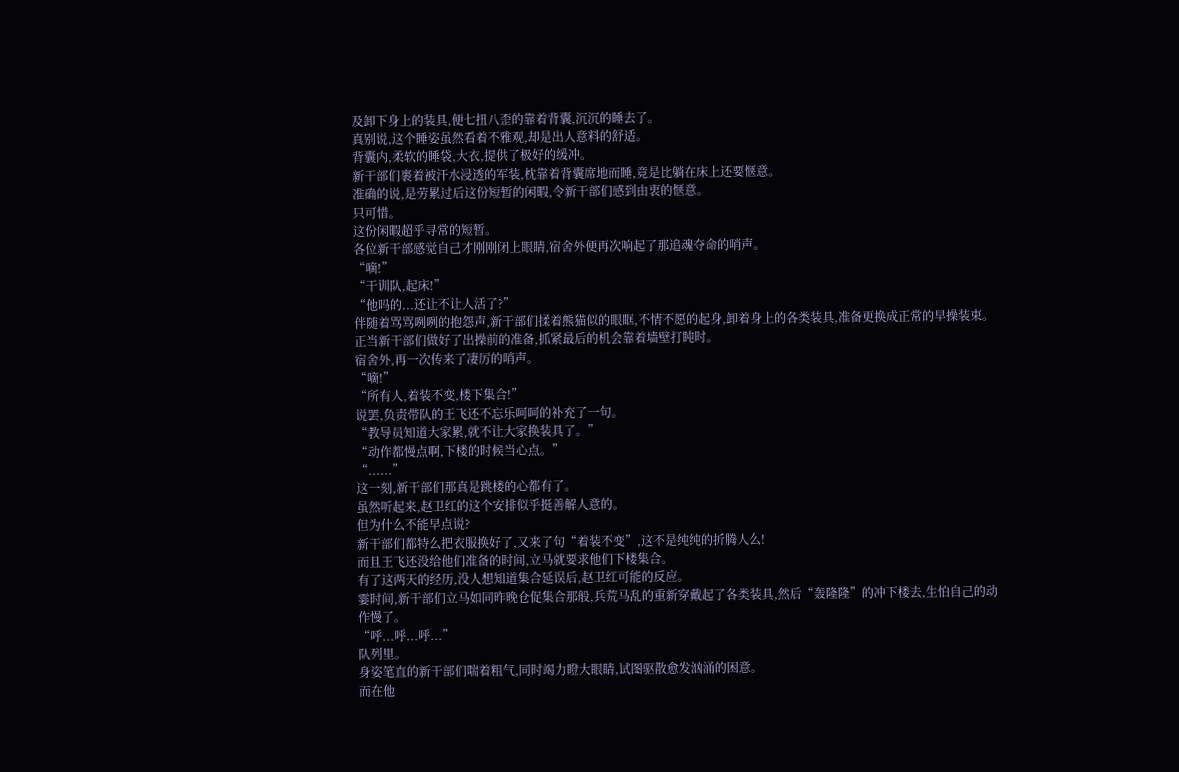及卸下身上的装具,便七扭八歪的靠着背囊,沉沉的睡去了。
真别说,这个睡姿虽然看着不雅观,却是出人意料的舒适。
背囊内,柔软的睡袋,大衣,提供了极好的缓冲。
新干部们裹着被汗水浸透的军装,枕靠着背囊席地而睡,竟是比躺在床上还要惬意。
准确的说,是劳累过后这份短暂的闲暇,令新干部们感到由衷的惬意。
只可惜。
这份闲暇超乎寻常的短暂。
各位新干部感觉自己才刚刚闭上眼睛,宿舍外便再次响起了那追魂夺命的哨声。
“嘀!”
“干训队,起床!”
“他吗的...还让不让人活了?”
伴随着骂骂咧咧的抱怨声,新干部们揉着熊猫似的眼眶,不情不愿的起身,卸着身上的各类装具,准备更换成正常的早操装束。
正当新干部们做好了出操前的准备,抓紧最后的机会靠着墙壁打盹时。
宿舍外,再一次传来了凄厉的哨声。
“嘀!”
“所有人,着装不变,楼下集合!”
说罢,负责带队的王飞还不忘乐呵呵的补充了一句。
“教导员知道大家累,就不让大家换装具了。”
“动作都慢点啊,下楼的时候当心点。”
“......”
这一刻,新干部们那真是跳楼的心都有了。
虽然听起来,赵卫红的这个安排似乎挺善解人意的。
但为什么不能早点说?
新干部们都特么把衣服换好了,又来了句“着装不变”,这不是纯纯的折腾人么!
而且王飞还没给他们准备的时间,立马就要求他们下楼集合。
有了这两天的经历,没人想知道集合延误后,赵卫红可能的反应。
霎时间,新干部们立马如同昨晚仓促集合那般,兵荒马乱的重新穿戴起了各类装具,然后“轰隆隆”的冲下楼去,生怕自己的动作慢了。
“呼...呼...呼...”
队列里。
身姿笔直的新干部们喘着粗气,同时竭力瞪大眼睛,试图驱散愈发汹涌的困意。
而在他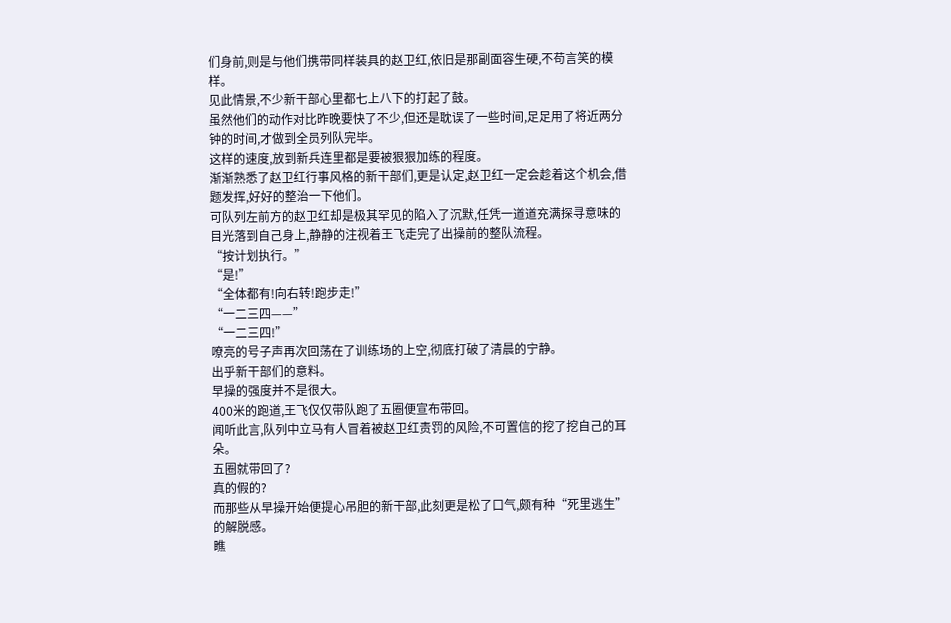们身前,则是与他们携带同样装具的赵卫红,依旧是那副面容生硬,不苟言笑的模样。
见此情景,不少新干部心里都七上八下的打起了鼓。
虽然他们的动作对比昨晚要快了不少,但还是耽误了一些时间,足足用了将近两分钟的时间,才做到全员列队完毕。
这样的速度,放到新兵连里都是要被狠狠加练的程度。
渐渐熟悉了赵卫红行事风格的新干部们,更是认定,赵卫红一定会趁着这个机会,借题发挥,好好的整治一下他们。
可队列左前方的赵卫红却是极其罕见的陷入了沉默,任凭一道道充满探寻意味的目光落到自己身上,静静的注视着王飞走完了出操前的整队流程。
“按计划执行。”
“是!”
“全体都有!向右转!跑步走!”
“一二三四——”
“一二三四!”
嘹亮的号子声再次回荡在了训练场的上空,彻底打破了清晨的宁静。
出乎新干部们的意料。
早操的强度并不是很大。
400米的跑道,王飞仅仅带队跑了五圈便宣布带回。
闻听此言,队列中立马有人冒着被赵卫红责罚的风险,不可置信的挖了挖自己的耳朵。
五圈就带回了?
真的假的?
而那些从早操开始便提心吊胆的新干部,此刻更是松了口气,颇有种“死里逃生”的解脱感。
瞧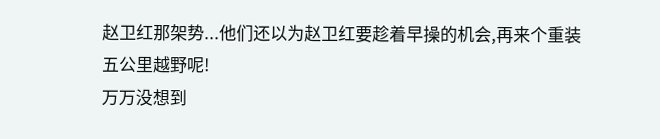赵卫红那架势...他们还以为赵卫红要趁着早操的机会,再来个重装五公里越野呢!
万万没想到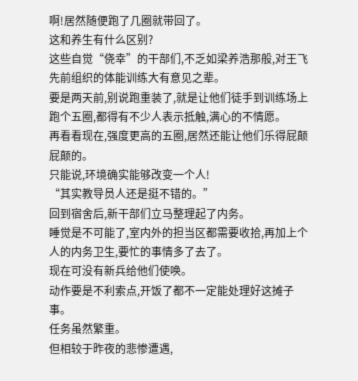啊!居然随便跑了几圈就带回了。
这和养生有什么区别?
这些自觉“侥幸”的干部们,不乏如梁养浩那般,对王飞先前组织的体能训练大有意见之辈。
要是两天前,别说跑重装了,就是让他们徒手到训练场上跑个五圈,都得有不少人表示抵触,满心的不情愿。
再看看现在,强度更高的五圈,居然还能让他们乐得屁颠屁颠的。
只能说,环境确实能够改变一个人!
“其实教导员人还是挺不错的。”
回到宿舍后,新干部们立马整理起了内务。
睡觉是不可能了,室内外的担当区都需要收拾,再加上个人的内务卫生,要忙的事情多了去了。
现在可没有新兵给他们使唤。
动作要是不利索点,开饭了都不一定能处理好这摊子事。
任务虽然繁重。
但相较于昨夜的悲惨遭遇,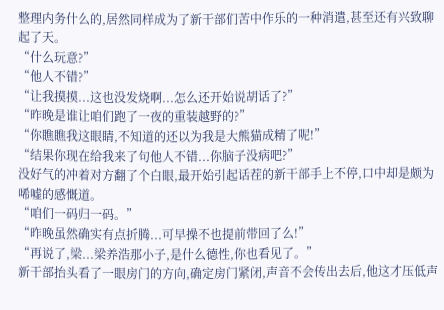整理内务什么的,居然同样成为了新干部们苦中作乐的一种消遣,甚至还有兴致聊起了天。
“什么玩意?”
“他人不错?”
“让我摸摸...这也没发烧啊...怎么还开始说胡话了?”
“昨晚是谁让咱们跑了一夜的重装越野的?”
“你瞧瞧我这眼睛,不知道的还以为我是大熊猫成精了呢!”
“结果你现在给我来了句他人不错...你脑子没病吧?”
没好气的冲着对方翻了个白眼,最开始引起话茬的新干部手上不停,口中却是颇为唏嘘的感慨道。
“咱们一码归一码。”
“昨晚虽然确实有点折腾...可早操不也提前带回了么!”
“再说了,梁...梁养浩那小子,是什么德性,你也看见了。”
新干部抬头看了一眼房门的方向,确定房门紧闭,声音不会传出去后,他这才压低声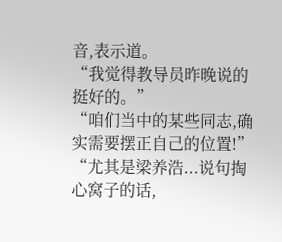音,表示道。
“我觉得教导员昨晚说的挺好的。”
“咱们当中的某些同志,确实需要摆正自己的位置!”
“尤其是梁养浩...说句掏心窝子的话,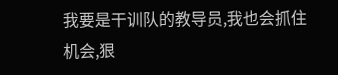我要是干训队的教导员,我也会抓住机会,狠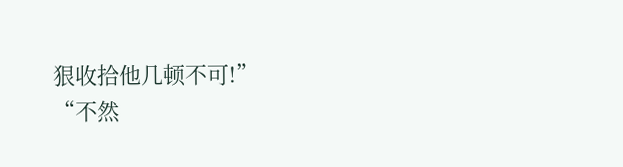狠收拾他几顿不可!”
“不然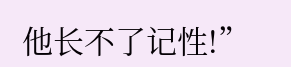他长不了记性!”